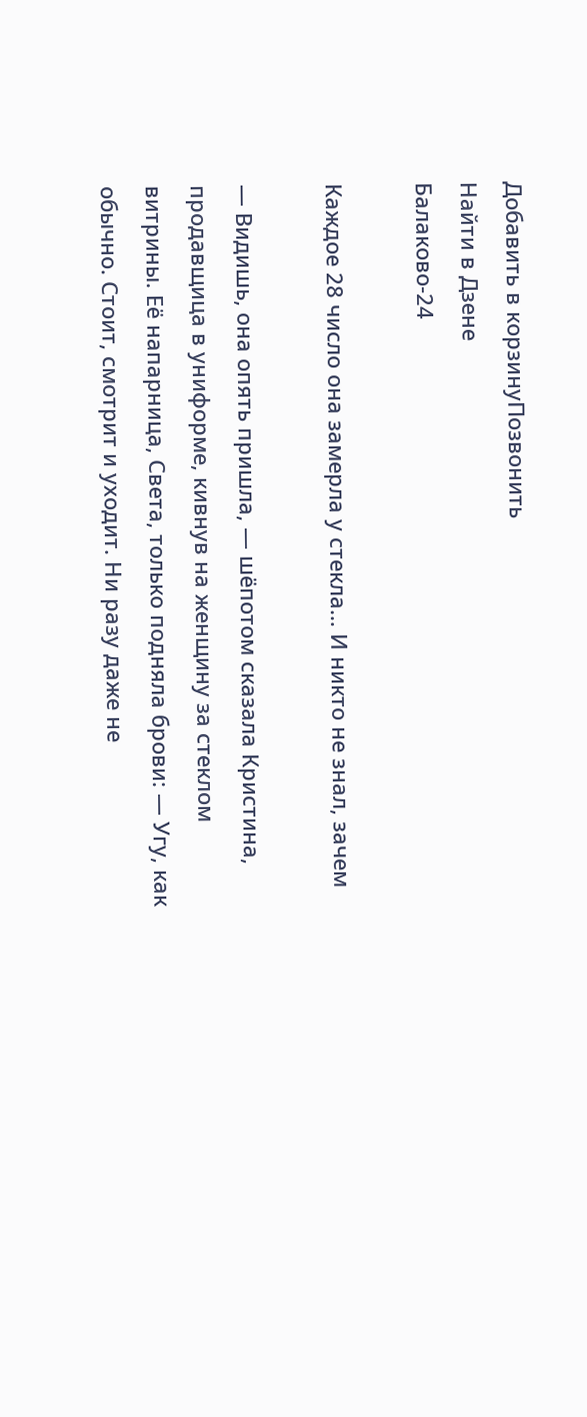Добавить в корзинуПозвонить
Найти в Дзене
Балаково-24

Каждое 28 число она замерла у стекла… И никто не знал, зачем

— Видишь, она опять пришла, — шёпотом сказала Кристина, продавщица в униформе, кивнув на женщину за стеклом витрины. Её напарница, Света, только подняла брови: — Угу, как обычно. Стоит, смотрит и уходит. Ни разу даже не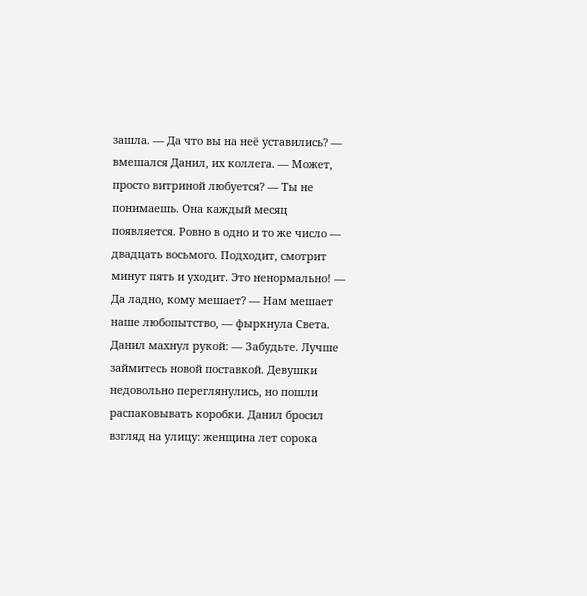зашла. — Да что вы на неё уставились? — вмешался Данил, их коллега. — Может, просто витриной любуется? — Ты не понимаешь. Она каждый месяц появляется. Ровно в одно и то же число — двадцать восьмого. Подходит, смотрит минут пять и уходит. Это ненормально! — Да ладно, кому мешает? — Нам мешает наше любопытство, — фыркнула Света. Данил махнул рукой: — Забудьте. Лучше займитесь новой поставкой. Девушки недовольно переглянулись, но пошли распаковывать коробки. Данил бросил взгляд на улицу: женщина лет сорока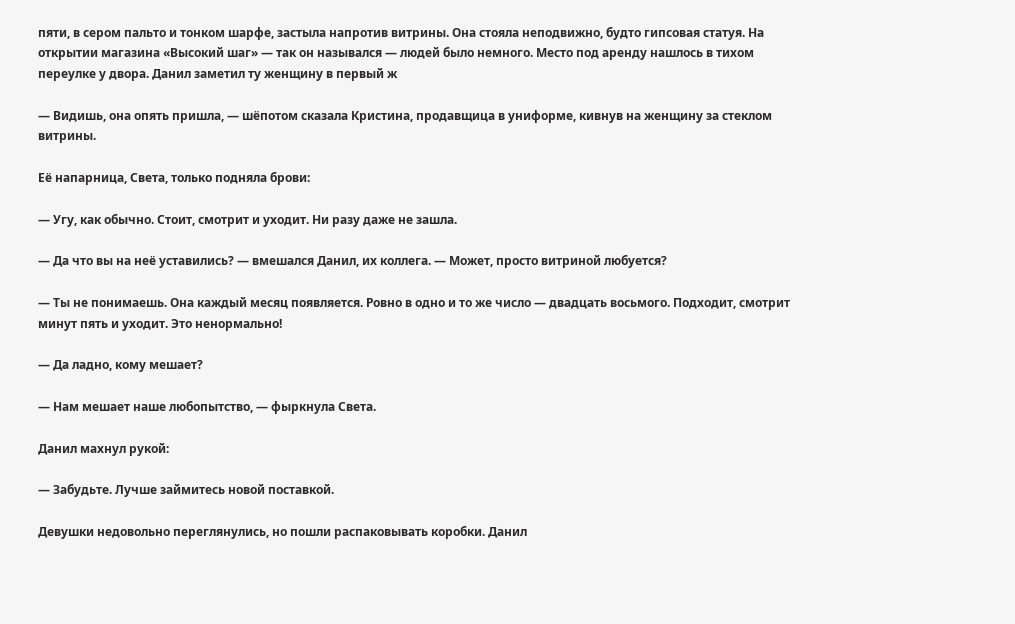пяти, в сером пальто и тонком шарфе, застыла напротив витрины. Она стояла неподвижно, будто гипсовая статуя. На открытии магазина «Высокий шаг» — так он назывался — людей было немного. Место под аренду нашлось в тихом переулке у двора. Данил заметил ту женщину в первый ж

— Видишь, она опять пришла, — шёпотом сказала Кристина, продавщица в униформе, кивнув на женщину за стеклом витрины.

Её напарница, Света, только подняла брови:

— Угу, как обычно. Стоит, смотрит и уходит. Ни разу даже не зашла.

— Да что вы на неё уставились? — вмешался Данил, их коллега. — Может, просто витриной любуется?

— Ты не понимаешь. Она каждый месяц появляется. Ровно в одно и то же число — двадцать восьмого. Подходит, смотрит минут пять и уходит. Это ненормально!

— Да ладно, кому мешает?

— Нам мешает наше любопытство, — фыркнула Света.

Данил махнул рукой:

— Забудьте. Лучше займитесь новой поставкой.

Девушки недовольно переглянулись, но пошли распаковывать коробки. Данил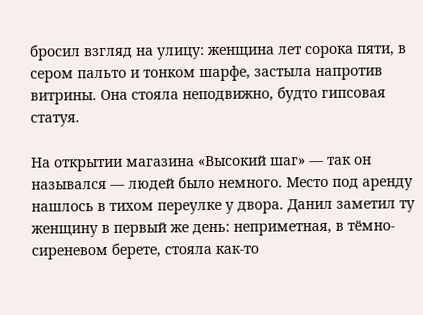бросил взгляд на улицу: женщина лет сорока пяти, в сером пальто и тонком шарфе, застыла напротив витрины. Она стояла неподвижно, будто гипсовая статуя.

На открытии магазина «Высокий шаг» — так он назывался — людей было немного. Место под аренду нашлось в тихом переулке у двора. Данил заметил ту женщину в первый же день: неприметная, в тёмно-сиреневом берете, стояла как-то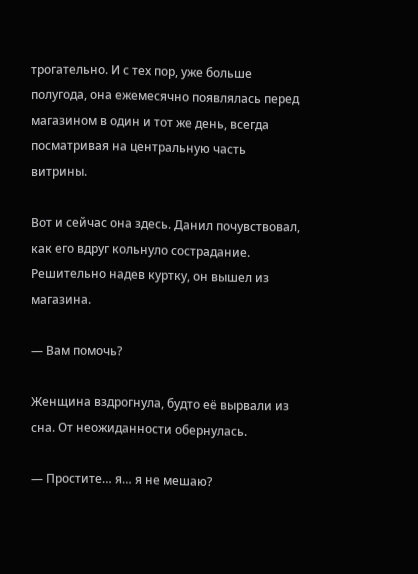трогательно. И с тех пор, уже больше полугода, она ежемесячно появлялась перед магазином в один и тот же день, всегда посматривая на центральную часть витрины.

Вот и сейчас она здесь. Данил почувствовал, как его вдруг кольнуло сострадание. Решительно надев куртку, он вышел из магазина.

— Вам помочь?

Женщина вздрогнула, будто её вырвали из сна. От неожиданности обернулась.

— Простите… я… я не мешаю?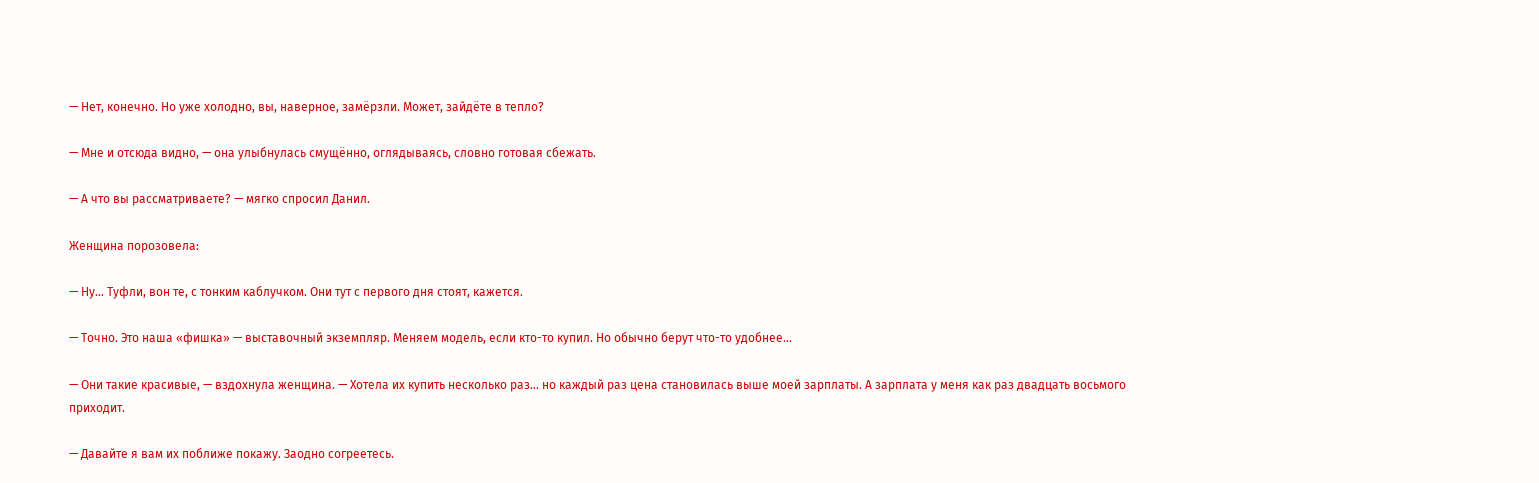— Нет, конечно. Но уже холодно, вы, наверное, замёрзли. Может, зайдёте в тепло?

— Мне и отсюда видно, — она улыбнулась смущённо, оглядываясь, словно готовая сбежать.

— А что вы рассматриваете? — мягко спросил Данил.

Женщина порозовела:

— Ну… Туфли, вон те, с тонким каблучком. Они тут с первого дня стоят, кажется.

— Точно. Это наша «фишка» — выставочный экземпляр. Меняем модель, если кто-то купил. Но обычно берут что-то удобнее…

— Они такие красивые, — вздохнула женщина. — Хотела их купить несколько раз… но каждый раз цена становилась выше моей зарплаты. А зарплата у меня как раз двадцать восьмого приходит.

— Давайте я вам их поближе покажу. Заодно согреетесь.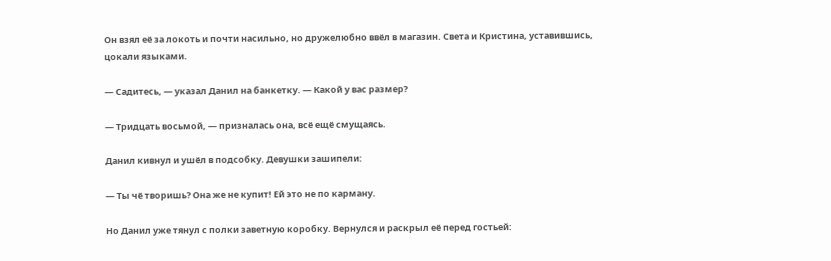Он взял её за локоть и почти насильно, но дружелюбно ввёл в магазин. Света и Кристина, уставившись, цокали языками.

— Садитесь, — указал Данил на банкетку. — Какой у вас размер?

— Тридцать восьмой, — призналась она, всё ещё смущаясь.

Данил кивнул и ушёл в подсобку. Девушки зашипели:

— Ты чё творишь? Она же не купит! Ей это не по карману.

Но Данил уже тянул с полки заветную коробку. Вернулся и раскрыл её перед гостьей: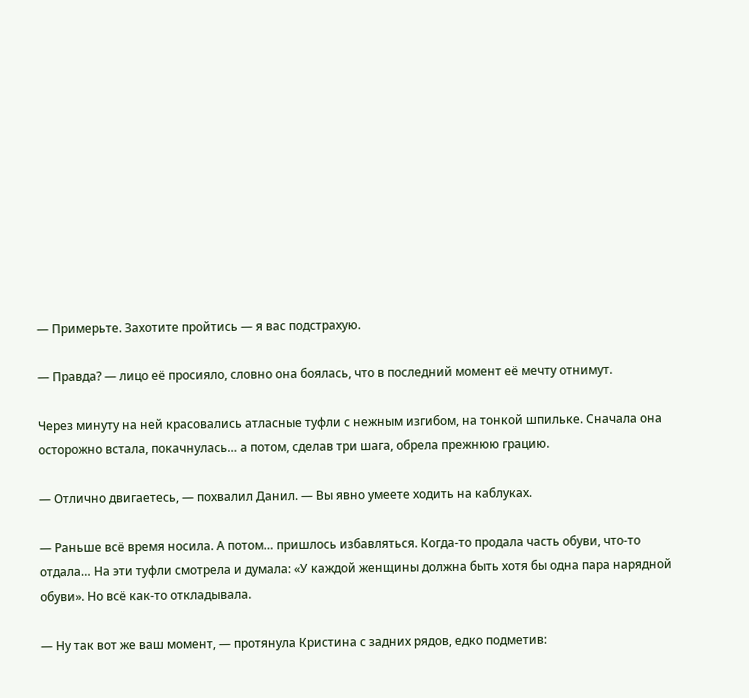— Примерьте. Захотите пройтись — я вас подстрахую.

— Правда? — лицо её просияло, словно она боялась, что в последний момент её мечту отнимут.

Через минуту на ней красовались атласные туфли с нежным изгибом, на тонкой шпильке. Сначала она осторожно встала, покачнулась… а потом, сделав три шага, обрела прежнюю грацию.

— Отлично двигаетесь, — похвалил Данил. — Вы явно умеете ходить на каблуках.

— Раньше всё время носила. А потом… пришлось избавляться. Когда-то продала часть обуви, что-то отдала… На эти туфли смотрела и думала: «У каждой женщины должна быть хотя бы одна пара нарядной обуви». Но всё как-то откладывала.

— Ну так вот же ваш момент, — протянула Кристина с задних рядов, едко подметив: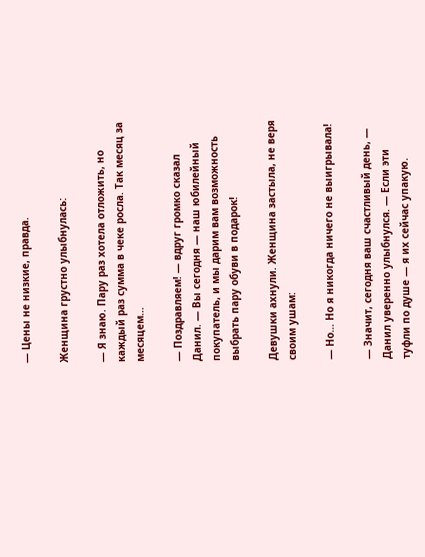— Цены не низкие, правда.

Женщина грустно улыбнулась:

— Я знаю. Пару раз хотела отложить, но каждый раз сумма в чеке росла. Так месяц за месяцем…

— Поздравляем! — вдруг громко сказал Данил. — Вы сегодня — наш юбилейный покупатель, и мы дарим вам возможность выбрать пару обуви в подарок!

Девушки ахнули. Женщина застыла, не веря своим ушам:

— Но… Но я никогда ничего не выигрывала!

— Значит, сегодня ваш счастливый день, — Данил уверенно улыбнулся. — Если эти туфли по душе — я их сейчас упакую.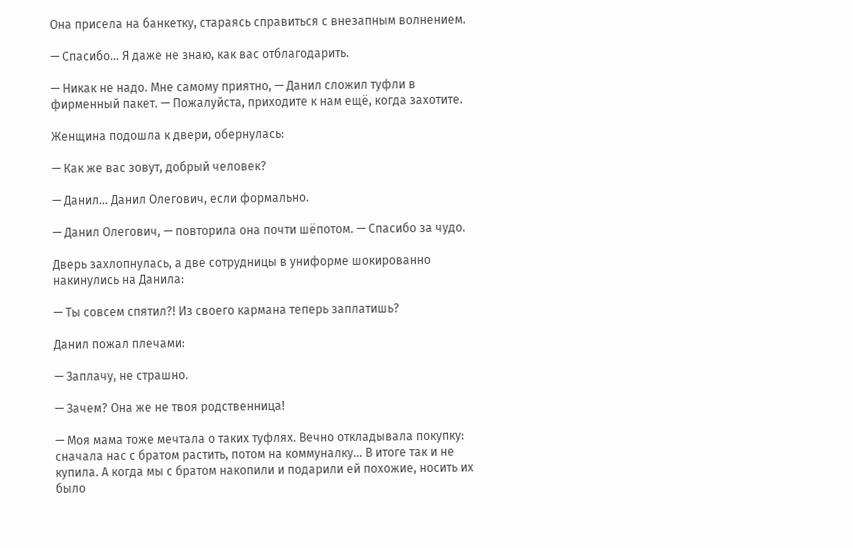Она присела на банкетку, стараясь справиться с внезапным волнением.

— Спасибо… Я даже не знаю, как вас отблагодарить.

— Никак не надо. Мне самому приятно, — Данил сложил туфли в фирменный пакет. — Пожалуйста, приходите к нам ещё, когда захотите.

Женщина подошла к двери, обернулась:

— Как же вас зовут, добрый человек?

— Данил… Данил Олегович, если формально.

— Данил Олегович, — повторила она почти шёпотом. — Спасибо за чудо.

Дверь захлопнулась, а две сотрудницы в униформе шокированно накинулись на Данила:

— Ты совсем спятил?! Из своего кармана теперь заплатишь?

Данил пожал плечами:

— Заплачу, не страшно.

— Зачем? Она же не твоя родственница!

— Моя мама тоже мечтала о таких туфлях. Вечно откладывала покупку: сначала нас с братом растить, потом на коммуналку… В итоге так и не купила. А когда мы с братом накопили и подарили ей похожие, носить их было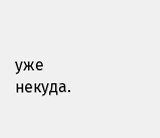уже некуда.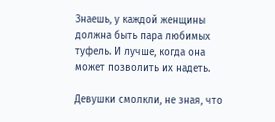Знаешь, у каждой женщины должна быть пара любимых туфель. И лучше, когда она может позволить их надеть.

Девушки смолкли, не зная, что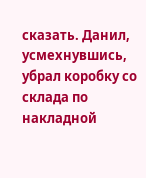сказать. Данил, усмехнувшись, убрал коробку со склада по накладной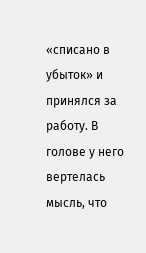«списано в убыток» и принялся за работу. В голове у него вертелась мысль, что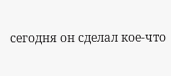сегодня он сделал кое-что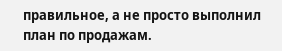правильное, а не просто выполнил план по продажам.